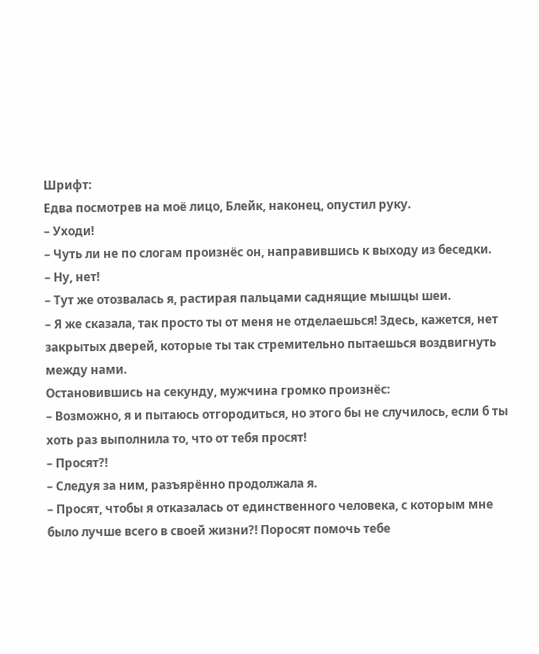Шрифт:
Едва посмотрев на моё лицо, Блейк, наконец, опустил руку.
– Уходи!
– Чуть ли не по слогам произнёс он, направившись к выходу из беседки.
– Ну, нет!
– Тут же отозвалась я, растирая пальцами саднящие мышцы шеи.
– Я же сказала, так просто ты от меня не отделаешься! Здесь, кажется, нет закрытых дверей, которые ты так стремительно пытаешься воздвигнуть между нами.
Остановившись на секунду, мужчина громко произнёс:
– Возможно, я и пытаюсь отгородиться, но этого бы не случилось, если б ты хоть раз выполнила то, что от тебя просят!
– Просят?!
– Следуя за ним, разъярённо продолжала я.
– Просят, чтобы я отказалась от единственного человека, с которым мне было лучше всего в своей жизни?! Поросят помочь тебе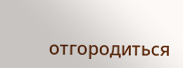отгородиться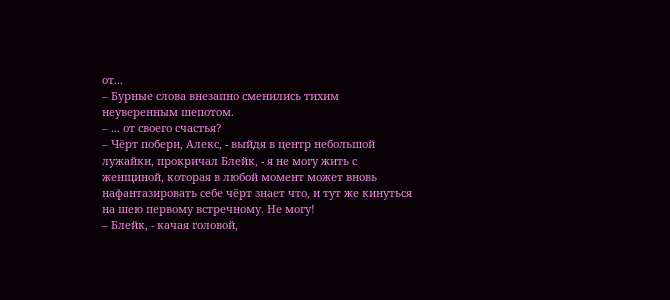от...
– Бурные слова внезапно сменились тихим неуверенным шепотом.
– ... от своего счастья?
– Чёрт побери, Алекс, - выйдя в центр небольшой лужайки, прокричал Блейк, - я не могу жить с женщиной, которая в любой момент может вновь нафантазировать себе чёрт знает что, и тут же кинуться на шею первому встречному. Не могу!
– Блейк, - качая головой,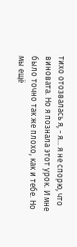тихо отозвалась я, - я... я не спорю, что виновата. Но я познала этот урок. И мне было точно так же плохо, как и тебе. Но мы ещё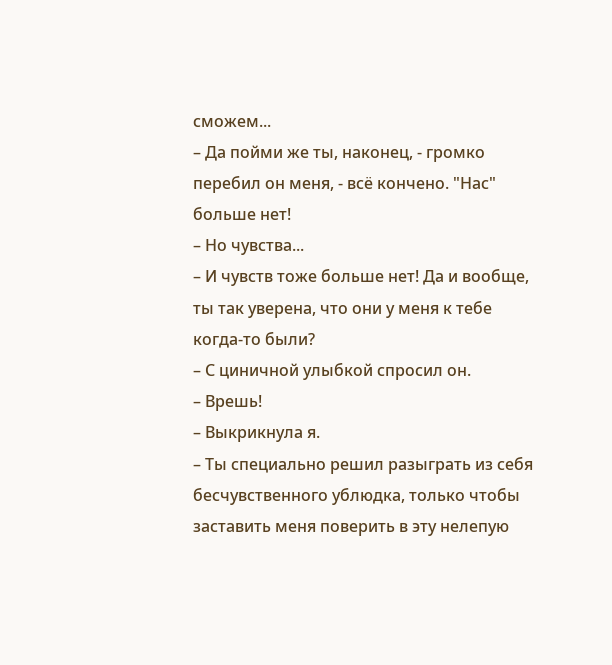сможем...
– Да пойми же ты, наконец, - громко перебил он меня, - всё кончено. "Нас" больше нет!
– Но чувства...
– И чувств тоже больше нет! Да и вообще, ты так уверена, что они у меня к тебе когда-то были?
– С циничной улыбкой спросил он.
– Врешь!
– Выкрикнула я.
– Ты специально решил разыграть из себя бесчувственного ублюдка, только чтобы заставить меня поверить в эту нелепую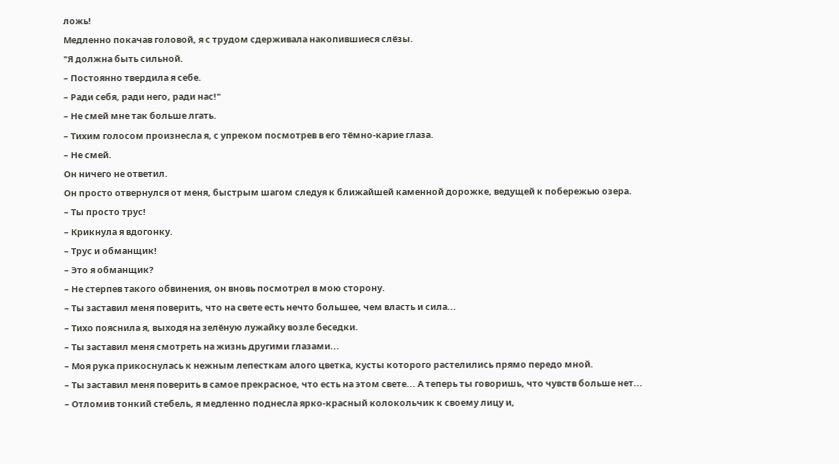ложь!
Медленно покачав головой, я с трудом сдерживала накопившиеся слёзы.
"Я должна быть сильной.
– Постоянно твердила я себе.
– Ради себя, ради него, ради нас!"
– Не смей мне так больше лгать.
– Тихим голосом произнесла я, с упреком посмотрев в его тёмно-карие глаза.
– Не смей.
Он ничего не ответил.
Он просто отвернулся от меня, быстрым шагом следуя к ближайшей каменной дорожке, ведущей к побережью озера.
– Ты просто трус!
– Крикнула я вдогонку.
– Трус и обманщик!
– Это я обманщик?
– Не стерпев такого обвинения, он вновь посмотрел в мою сторону.
– Ты заставил меня поверить, что на свете есть нечто большее, чем власть и сила...
– Тихо пояснила я, выходя на зелёную лужайку возле беседки.
– Ты заставил меня смотреть на жизнь другими глазами...
– Моя рука прикоснулась к нежным лепесткам алого цветка, кусты которого растелились прямо передо мной.
– Ты заставил меня поверить в самое прекрасное, что есть на этом свете... А теперь ты говоришь, что чувств больше нет...
– Отломив тонкий стебель, я медленно поднесла ярко-красный колокольчик к своему лицу и,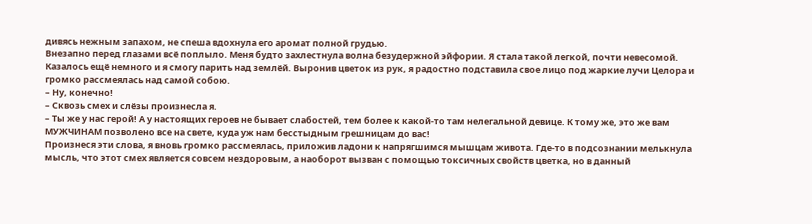дивясь нежным запахом, не спеша вдохнула его аромат полной грудью.
Внезапно перед глазами всё поплыло. Меня будто захлестнула волна безудержной эйфории. Я стала такой легкой, почти невесомой. Казалось ещё немного и я смогу парить над землёй. Выронив цветок из рук, я радостно подставила свое лицо под жаркие лучи Целора и громко рассмеялась над самой собою.
– Ну, конечно!
– Сквозь смех и слёзы произнесла я.
– Ты же у нас герой! А у настоящих героев не бывает слабостей, тем более к какой-то там нелегальной девице. К тому же, это же вам МУЖЧИНАМ позволено все на свете, куда уж нам бесстыдным грешницам до вас!
Произнеся эти слова, я вновь громко рассмеялась, приложив ладони к напрягшимся мышцам живота. Где-то в подсознании мелькнула мысль, что этот смех является совсем нездоровым, а наоборот вызван с помощью токсичных свойств цветка, но в данный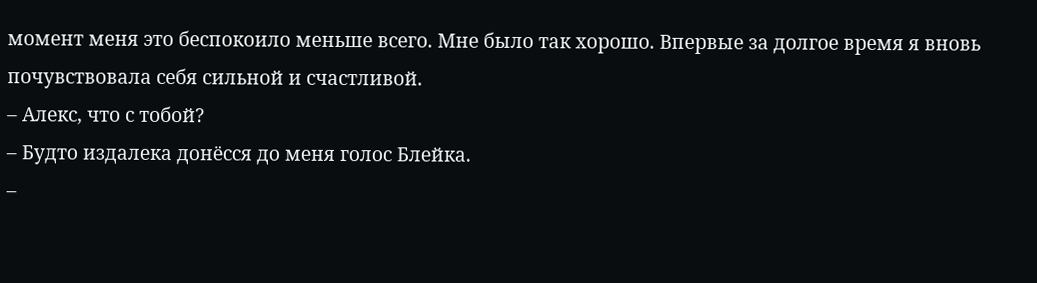момент меня это беспокоило меньше всего. Мне было так хорошо. Впервые за долгое время я вновь почувствовала себя сильной и счастливой.
– Алекс, что с тобой?
– Будто издалека донёсся до меня голос Блейка.
–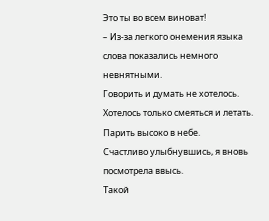Это ты во всем виноват!
– Из-за легкого онемения языка слова показались немного невнятными.
Говорить и думать не хотелось. Хотелось только смеяться и летать. Парить высоко в небе.
Счастливо улыбнувшись, я вновь посмотрела ввысь.
Такой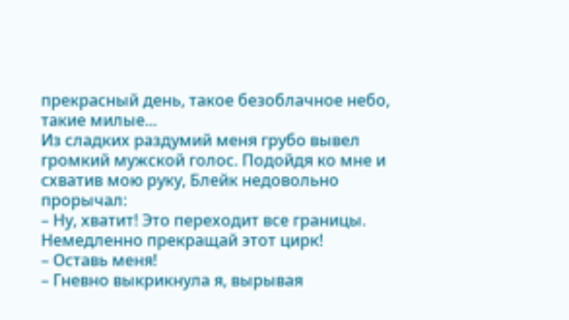прекрасный день, такое безоблачное небо, такие милые...
Из сладких раздумий меня грубо вывел громкий мужской голос. Подойдя ко мне и схватив мою руку, Блейк недовольно прорычал:
– Ну, хватит! Это переходит все границы. Немедленно прекращай этот цирк!
– Оставь меня!
– Гневно выкрикнула я, вырывая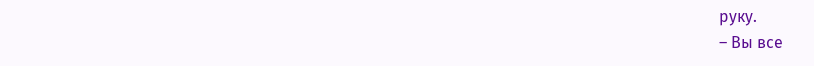руку.
– Вы все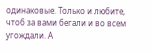одинаковые. Только и любите, чтоб за вами бегали и во всем угождали. А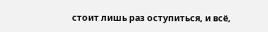стоит лишь раз оступиться, и всё,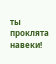ты проклята навеки!